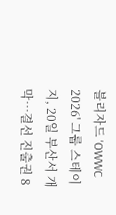블리자드 'OWWC 2026' 그룹 스테이지, 20일 부산서 개막…결선 진출권 8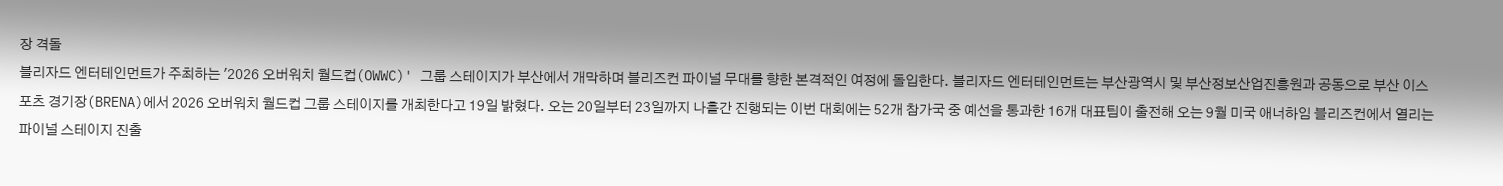장 격돌
블리자드 엔터테인먼트가 주최하는 '2026 오버워치 월드컵(OWWC)' 그룹 스테이지가 부산에서 개막하며 블리즈컨 파이널 무대를 향한 본격적인 여정에 돌입한다. 블리자드 엔터테인먼트는 부산광역시 및 부산정보산업진흥원과 공동으로 부산 이스포츠 경기장(BRENA)에서 2026 오버워치 월드컵 그룹 스테이지를 개최한다고 19일 밝혔다. 오는 20일부터 23일까지 나흘간 진행되는 이번 대회에는 52개 참가국 중 예선을 통과한 16개 대표팀이 출전해 오는 9월 미국 애너하임 블리즈컨에서 열리는 파이널 스테이지 진출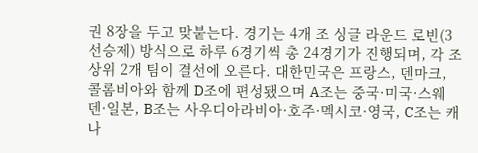권 8장을 두고 맞붙는다. 경기는 4개 조 싱글 라운드 로빈(3선승제) 방식으로 하루 6경기씩 총 24경기가 진행되며, 각 조 상위 2개 팀이 결선에 오른다. 대한민국은 프랑스, 덴마크, 콜롬비아와 함께 D조에 편성됐으며 A조는 중국·미국·스웨덴·일본, B조는 사우디아라비아·호주·멕시코·영국, C조는 캐나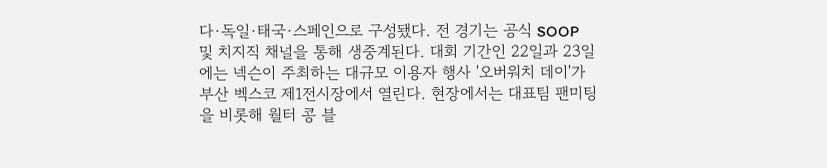다·독일·태국·스페인으로 구성됐다. 전 경기는 공식 SOOP 및 치지직 채널을 통해 생중계된다. 대회 기간인 22일과 23일에는 넥슨이 주최하는 대규모 이용자 행사 '오버워치 데이'가 부산 벡스코 제1전시장에서 열린다. 현장에서는 대표팀 팬미팅을 비롯해 월터 콩 블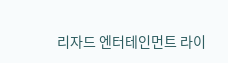리자드 엔터테인먼트 라이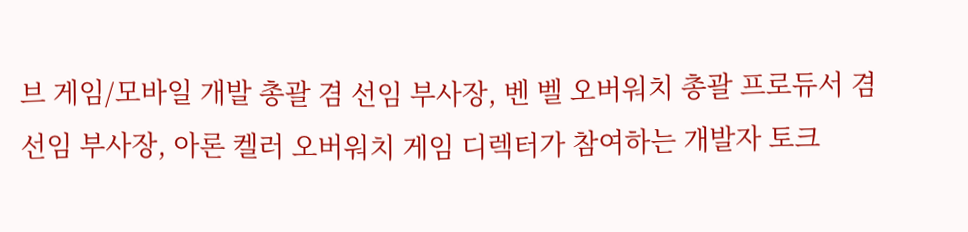브 게임/모바일 개발 총괄 겸 선임 부사장, 벤 벨 오버워치 총괄 프로듀서 겸 선임 부사장, 아론 켈러 오버워치 게임 디렉터가 참여하는 개발자 토크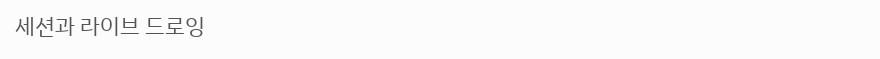세션과 라이브 드로잉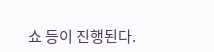쇼 등이 진행된다.